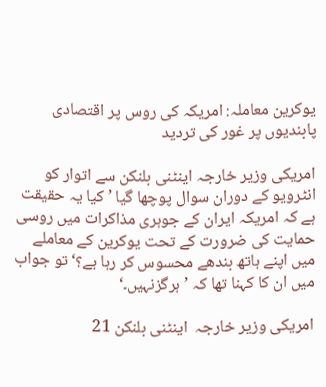یوکرین معاملہ: امریکہ کی روس پر اقتصادی پابندیوں پر غور کی تردید

امریکی وزیر خارجہ اینٹنی بلنکن سے اتوار کو انٹرویو کے دوران سوال پوچھا گیا ’کیا یہ حقیقت ہے کہ امریکہ ایران کے جوہری مذاکرات میں روسی حمایت کی ضرورت کے تحت یوکرین کے معاملے میں اپنے ہاتھ بندھے محسوس کر رہا ہے؟‘ تو جواب میں ان کا کہنا تھا کہ ’ہرگزنہیں۔‘

امریکی وزیر خارجہ  اینٹنی بلنکن 21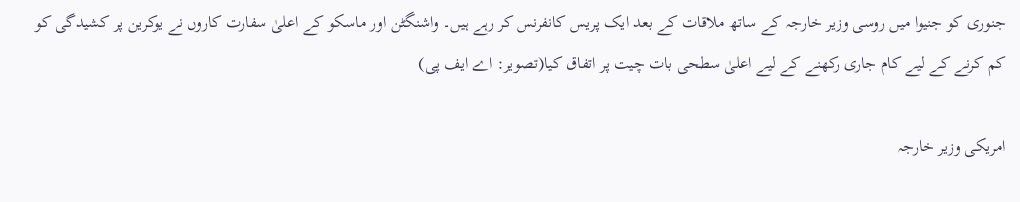جنوری کو جنیوا میں روسی وزیر خارجہ کے ساتھ ملاقات کے بعد ایک پریس کانفرنس کر رہے ہیں۔ واشنگٹن اور ماسکو کے اعلیٰ سفارت کاروں نے یوکرین پر کشیدگی کو کم کرنے کے لیے کام جاری رکھنے کے لیے اعلیٰ سطحی بات چیت پر اتفاق کیا(تصویر: اے ایف پی)

امریکی وزیر خارجہ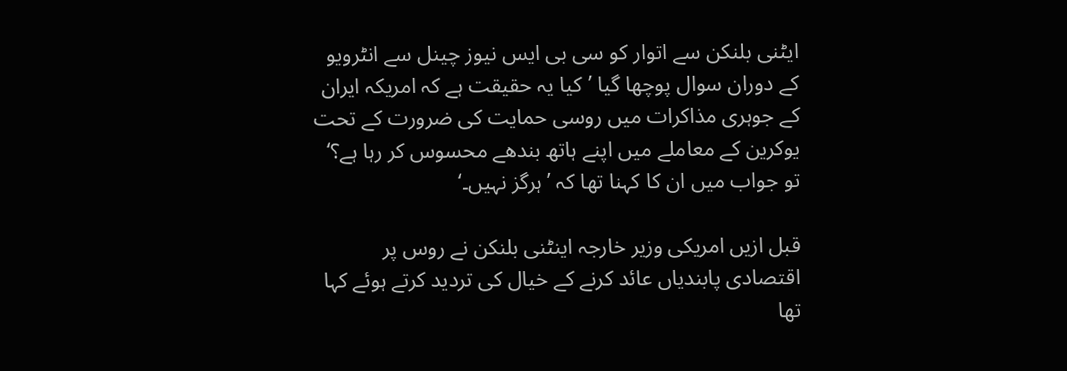ایٹنی بلنکن سے اتوار کو سی بی ایس نیوز چینل سے انٹرویو کے دوران سوال پوچھا گیا ’کیا یہ حقیقت ہے کہ امریکہ ایران کے جوہری مذاکرات میں روسی حمایت کی ضرورت کے تحت یوکرین کے معاملے میں اپنے ہاتھ بندھے محسوس کر رہا ہے؟‘ تو جواب میں ان کا کہنا تھا کہ ’ہرگز نہیں۔‘

قبل ازیں امریکی وزیر خارجہ اینٹنی بلنکن نے روس پر اقتصادی پابندیاں عائد کرنے کے خیال کی تردید کرتے ہوئے کہا تھا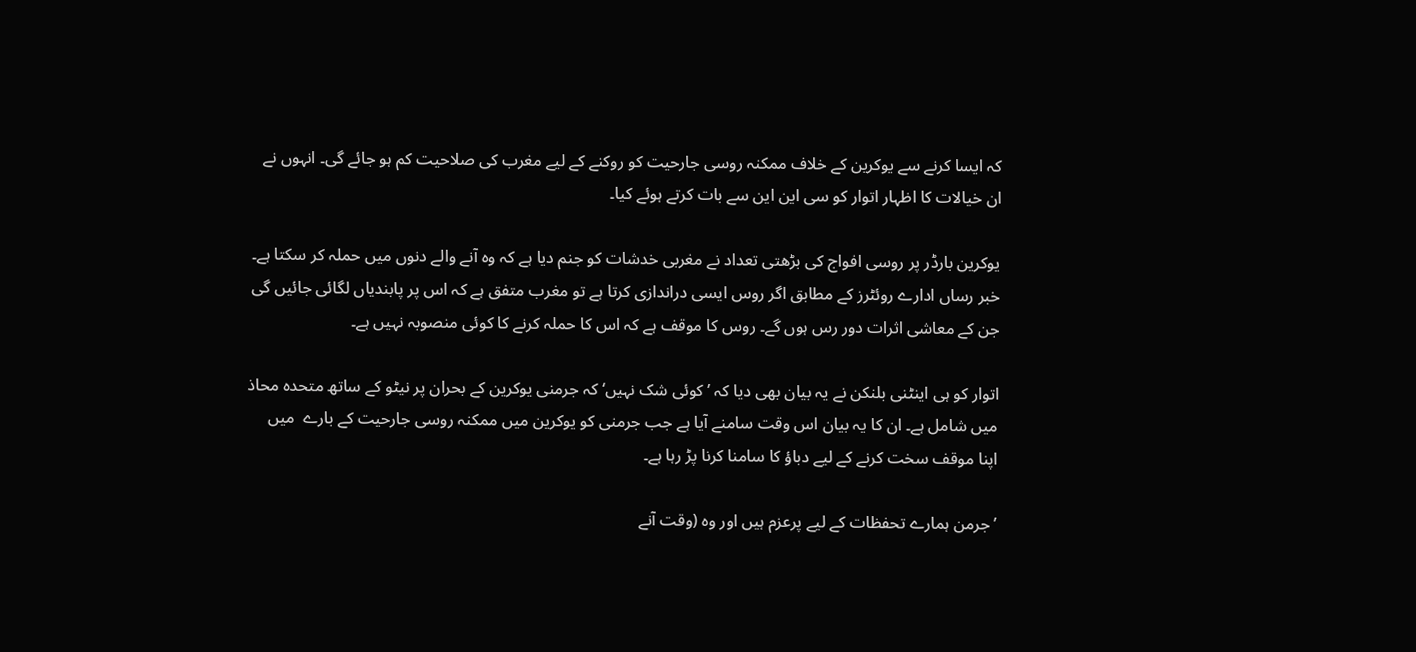کہ ایسا کرنے سے یوکرین کے خلاف ممکنہ روسی جارحیت کو روکنے کے لیے مغرب کی صلاحیت کم ہو جائے گی۔ انہوں نے ان خیالات کا اظہار اتوار کو سی این این سے بات کرتے ہوئے کیا۔

یوکرین بارڈر پر روسی افواج کی بڑھتی تعداد نے مغربی خدشات کو جنم دیا ہے کہ وہ آنے والے دنوں میں حملہ کر سکتا ہے۔ خبر رساں ادارے روئٹرز کے مطابق اگر روس ایسی دراندازی کرتا ہے تو مغرب متفق ہے کہ اس پر پابندیاں لگائی جائیں گی جن کے معاشی اثرات دور رس ہوں گے۔ روس کا موقف ہے کہ اس کا حملہ کرنے کا کوئی منصوبہ نہیں ہے۔

اتوار کو ہی اینٹنی بلنکن نے یہ بیان بھی دیا کہ ’کوئی شک نہیں‘ کہ جرمنی یوکرین کے بحران پر نیٹو کے ساتھ متحدہ محاذ میں شامل ہے۔ ان کا یہ بیان اس وقت سامنے آیا ہے جب جرمنی کو یوکرین میں ممکنہ روسی جارحیت کے بارے  میں اپنا موقف سخت کرنے کے لیے دباؤ کا سامنا کرنا پڑ رہا ہے۔

’جرمن ہمارے تحفظات کے لیے پرعزم ہیں اور وہ (وقت آنے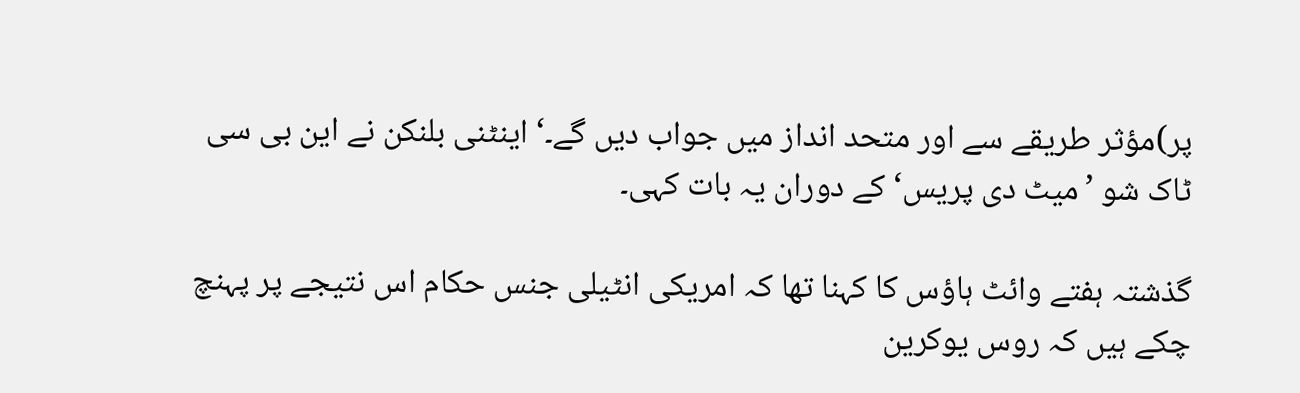پر)مؤثر طریقے سے اور متحد انداز میں جواب دیں گے۔‘ اینٹنی بلنکن نے این بی سی ٹاک شو ’میٹ دی پریس‘ کے دوران یہ بات کہی۔

گذشتہ ہفتے وائٹ ہاؤس کا کہنا تھا کہ امریکی انٹیلی جنس حکام اس نتیجے پر پہنچ چکے ہیں کہ روس یوکرین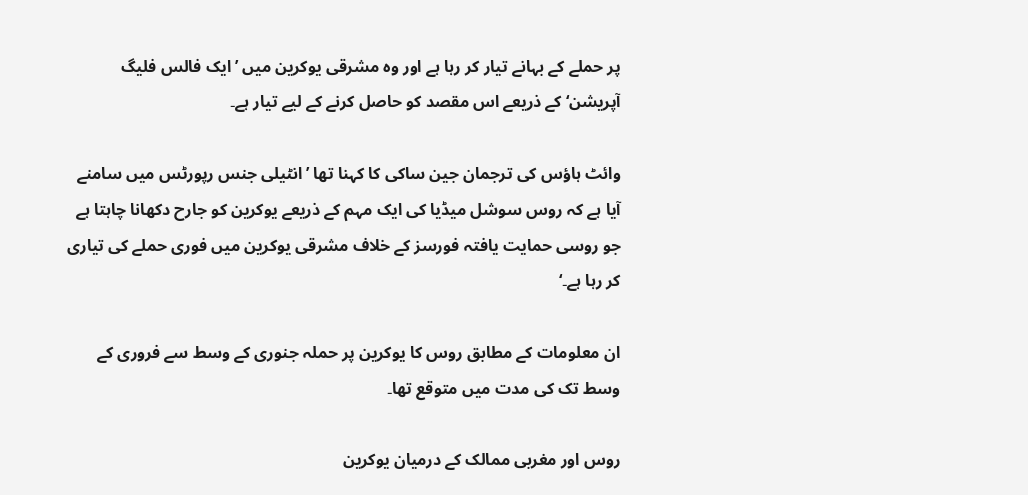پر حملے کے بہانے تیار کر رہا ہے اور وہ مشرقی یوکرین میں ’ایک فالس فلیگ آپریشن‘ کے ذریعے اس مقصد کو حاصل کرنے کے لیے تیار ہے۔

وائٹ ہاؤس کی ترجمان جین ساکی کا کہنا تھا ’انٹیلی جنس رپورٹس میں سامنے آیا ہے کہ روس سوشل میڈیا کی ایک مہم کے ذریعے یوکرین کو جارح دکھانا چاہتا ہے جو روسی حمایت یافتہ فورسز کے خلاف مشرقی یوکرین میں فوری حملے کی تیاری کر رہا ہے۔‘

ان معلومات کے مطابق روس کا یوکرین پر حملہ جنوری کے وسط سے فروری کے وسط تک کی مدت میں متوقع تھا۔

روس اور مغربی ممالک کے درمیان یوکرین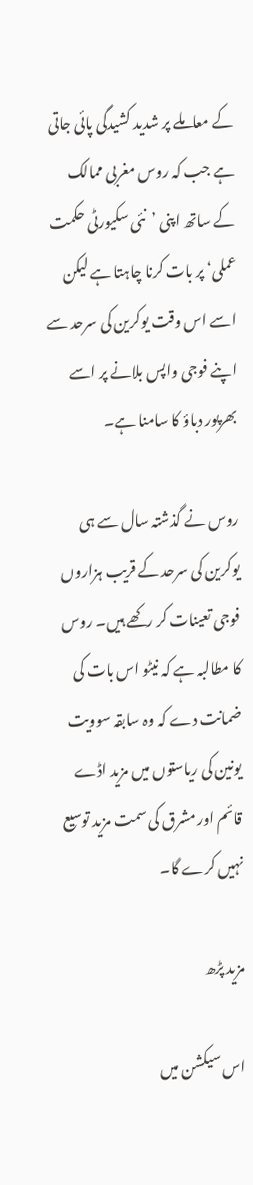کے معاملے پر شدید کشیدگی پائی جاتی ہے جب کہ روس مغربی ممالک کے ساتھ اپنی ’نئی سکیورٹی حکمت عملی‘ پر بات کرنا چاہتا ہے لیکن اسے اس وقت یوکرین کی سرحد سے اپنے فوجی واپس بلانے پر اسے بھرپور دباؤ کا سامنا ہے۔

روس نے گذشتہ سال سے ہی یوکرین کی سرحد کے قریب ہزاروں فوجی تعینات کر رکھے ہیں۔ روس کا مطالبہ ہے کہ نیٹو اس بات کی ضمانت دے کہ وہ سابقہ سوویت یونین کی ریاستوں میں مزید اڈے قائم اور مشرق کی سمت مزید توسیع نہیں کرے گا۔

مزید پڑھ

اس سیکشن میں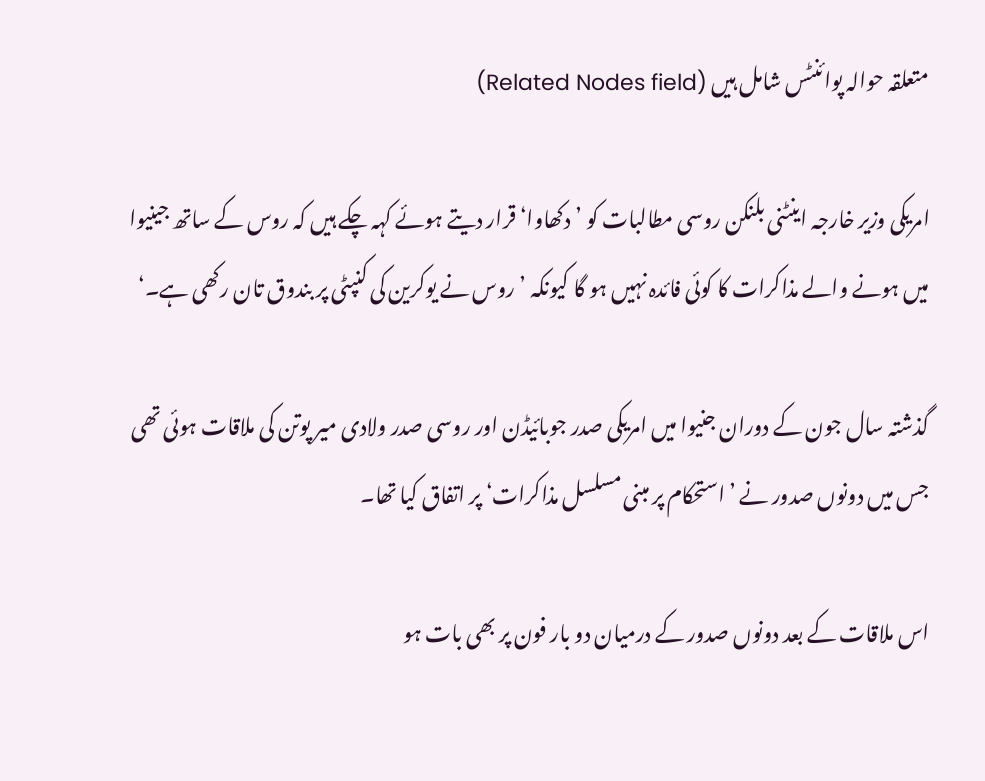متعلقہ حوالہ پوائنٹس شامل ہیں (Related Nodes field)

امریکی وزیر خارجہ اینٹنی بلنکن روسی مطالبات کو ’دکھاوا‘ قرار دیتے ہوئے کہہ چکے ہیں کہ روس کے ساتھ جینیوا میں ہونے والے مذاکرات کا کوئی فائدہ نہیں ہو گا کیونکہ ’روس نے یوکرین کی کنپٹی پر بندوق تان رکھی ہے۔‘

گذشتہ سال جون کے دوران جنیوا میں امریکی صدر جوبائیڈن اور روسی صدر ولادی میر پوتن کی ملاقات ہوئی تھی جس میں دونوں صدور نے ’استحکام پر مبنی مسلسل مذاکرات‘ پر اتفاق کیا تھا۔

اس ملاقات کے بعد دونوں صدور کے درمیان دو بار فون پر بھی بات ہو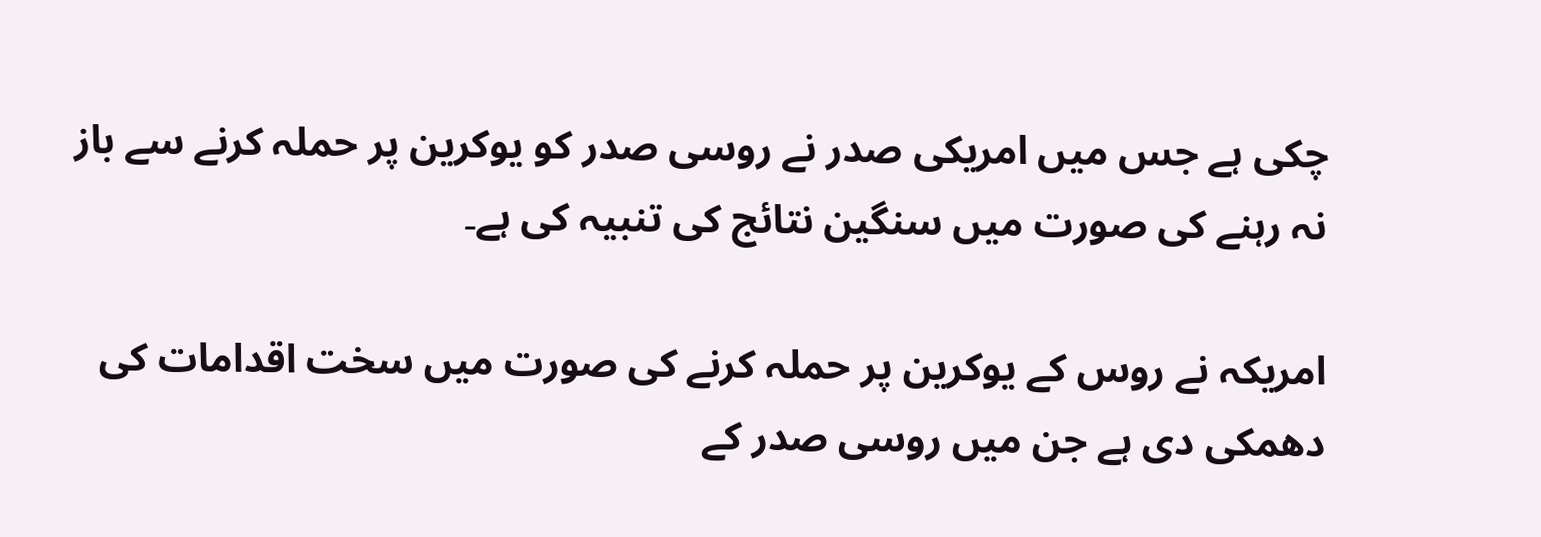چکی ہے جس میں امریکی صدر نے روسی صدر کو یوکرین پر حملہ کرنے سے باز نہ رہنے کی صورت میں سنگین نتائج کی تنبیہ کی ہے۔

امریکہ نے روس کے یوکرین پر حملہ کرنے کی صورت میں سخت اقدامات کی دھمکی دی ہے جن میں روسی صدر کے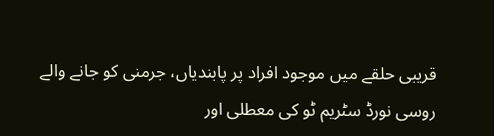قریبی حلقے میں موجود افراد پر پابندیاں، جرمنی کو جانے والے روسی نورڈ سٹریم ٹو کی معطلی اور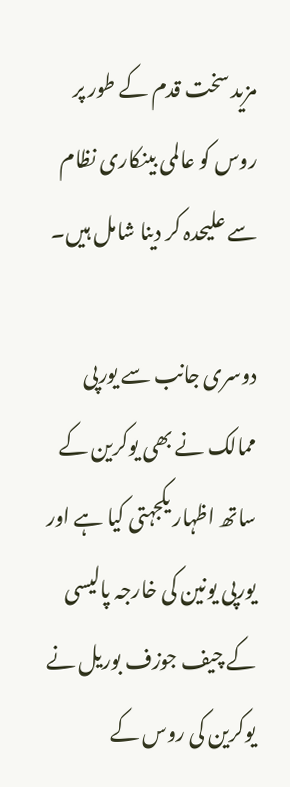مزید سخت قدم کے طور پر روس کو عالمی بینکاری نظام سے علیحدہ کر دینا شامل ہیں۔

دوسری جانب سے یورپی ممالک نے بھی یوکرین کے ساتھ اظہار یکجہتی کیا ہے اور یورپی یونین کی خارجہ پالیسی کے چیف جوزف بوریل نے یوکرین کی روس کے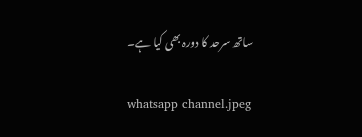ساتھ سرحد کا دورہ بھی کیا ہے۔

whatsapp channel.jpeg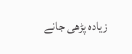زیادہ پڑھی جانے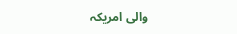والی امریکہ